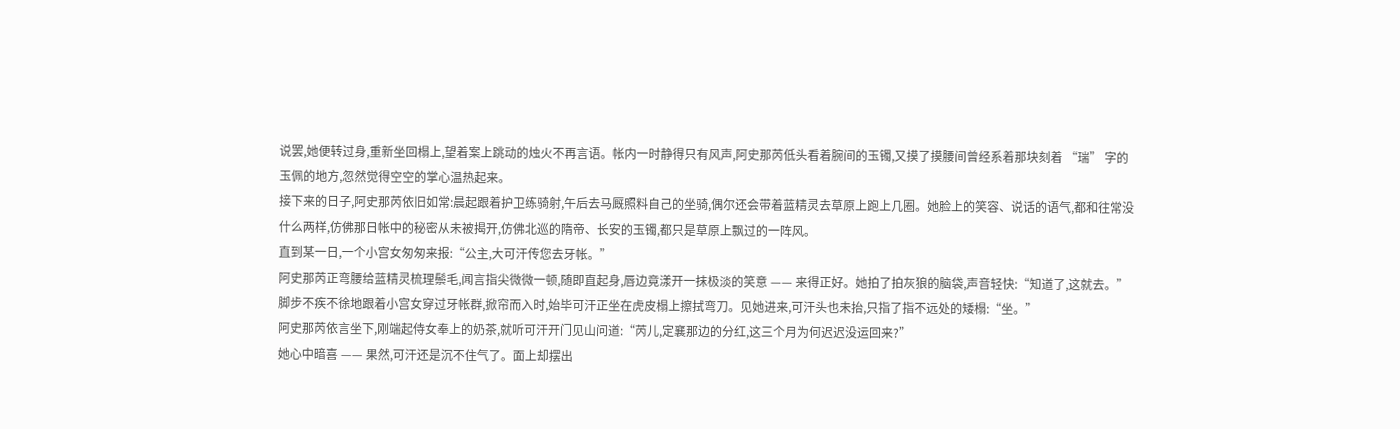说罢,她便转过身,重新坐回榻上,望着案上跳动的烛火不再言语。帐内一时静得只有风声,阿史那芮低头看着腕间的玉镯,又摸了摸腰间曾经系着那块刻着 “瑞” 字的玉佩的地方,忽然觉得空空的掌心温热起来。
接下来的日子,阿史那芮依旧如常:晨起跟着护卫练骑射,午后去马厩照料自己的坐骑,偶尔还会带着蓝精灵去草原上跑上几圈。她脸上的笑容、说话的语气,都和往常没什么两样,仿佛那日帐中的秘密从未被揭开,仿佛北巡的隋帝、长安的玉镯,都只是草原上飘过的一阵风。
直到某一日,一个小宫女匆匆来报:“公主,大可汗传您去牙帐。”
阿史那芮正弯腰给蓝精灵梳理鬃毛,闻言指尖微微一顿,随即直起身,唇边竟漾开一抹极淡的笑意 —— 来得正好。她拍了拍灰狼的脑袋,声音轻快:“知道了,这就去。”
脚步不疾不徐地跟着小宫女穿过牙帐群,掀帘而入时,始毕可汗正坐在虎皮榻上擦拭弯刀。见她进来,可汗头也未抬,只指了指不远处的矮榻:“坐。”
阿史那芮依言坐下,刚端起侍女奉上的奶茶,就听可汗开门见山问道:“芮儿,定襄那边的分红,这三个月为何迟迟没运回来?”
她心中暗喜 —— 果然,可汗还是沉不住气了。面上却摆出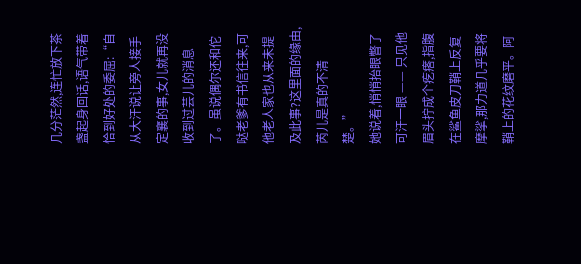几分茫然,连忙放下茶盏起身回话,语气带着恰到好处的委屈:“自从大汗说让旁人接手定襄的事,女儿就再没收到过芸儿的消息了。虽说偶尔还和佗哒老爹有书信往来,可他老人家也从来未提及此事?这里面的缘由,芮儿是真的不清楚。”
她说着,悄悄抬眼瞥了可汗一眼 —— 只见他眉头拧成个疙瘩,指腹在鲨鱼皮刀鞘上反复摩挲,那力道几乎要将鞘上的花纹磨平。阿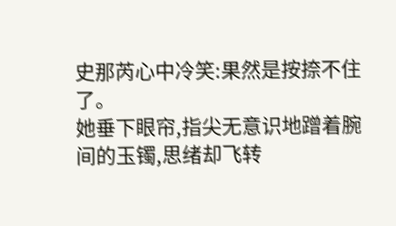史那芮心中冷笑:果然是按捺不住了。
她垂下眼帘,指尖无意识地蹭着腕间的玉镯,思绪却飞转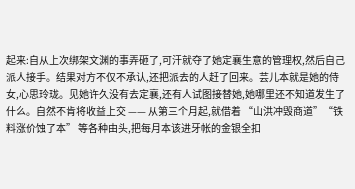起来:自从上次绑架文渊的事弄砸了,可汗就夺了她定襄生意的管理权,然后自己派人接手。结果对方不仅不承认,还把派去的人赶了回来。芸儿本就是她的侍女,心思玲珑。见她许久没有去定襄,还有人试图接替她,她哪里还不知道发生了什么。自然不肯将收益上交 —— 从第三个月起,就借着 “山洪冲毁商道”“铁料涨价蚀了本” 等各种由头,把每月本该进牙帐的金银全扣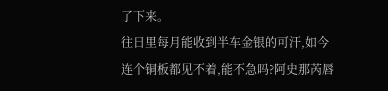了下来。
往日里每月能收到半车金银的可汗,如今连个铜板都见不着,能不急吗?阿史那芮唇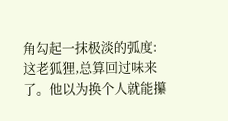角勾起一抹极淡的弧度:这老狐狸,总算回过味来了。他以为换个人就能攥